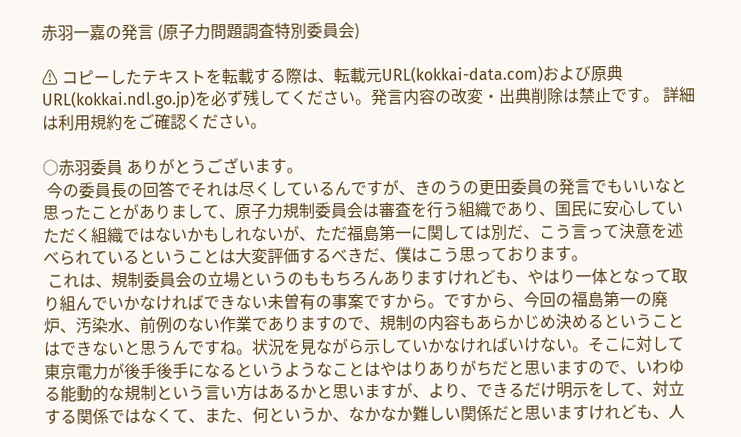赤羽一嘉の発言 (原子力問題調査特別委員会)

⚠ コピーしたテキストを転載する際は、転載元URL(kokkai-data.com)および原典URL(kokkai.ndl.go.jp)を必ず残してください。発言内容の改変・出典削除は禁止です。 詳細は利用規約をご確認ください。

○赤羽委員 ありがとうございます。
 今の委員長の回答でそれは尽くしているんですが、きのうの更田委員の発言でもいいなと思ったことがありまして、原子力規制委員会は審査を行う組織であり、国民に安心していただく組織ではないかもしれないが、ただ福島第一に関しては別だ、こう言って決意を述べられているということは大変評価するべきだ、僕はこう思っております。
 これは、規制委員会の立場というのももちろんありますけれども、やはり一体となって取り組んでいかなければできない未曽有の事案ですから。ですから、今回の福島第一の廃炉、汚染水、前例のない作業でありますので、規制の内容もあらかじめ決めるということはできないと思うんですね。状況を見ながら示していかなければいけない。そこに対して東京電力が後手後手になるというようなことはやはりありがちだと思いますので、いわゆる能動的な規制という言い方はあるかと思いますが、より、できるだけ明示をして、対立する関係ではなくて、また、何というか、なかなか難しい関係だと思いますけれども、人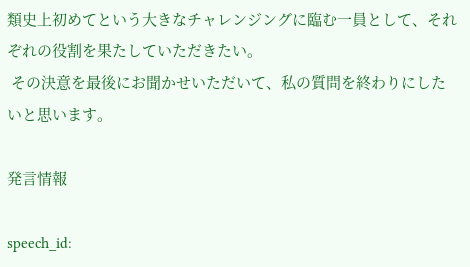類史上初めてという大きなチャレンジングに臨む一員として、それぞれの役割を果たしていただきたい。
 その決意を最後にお聞かせいただいて、私の質問を終わりにしたいと思います。

発言情報

speech_id: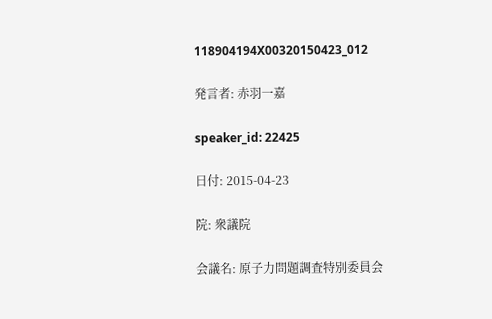118904194X00320150423_012

発言者: 赤羽一嘉

speaker_id: 22425

日付: 2015-04-23

院: 衆議院

会議名: 原子力問題調査特別委員会